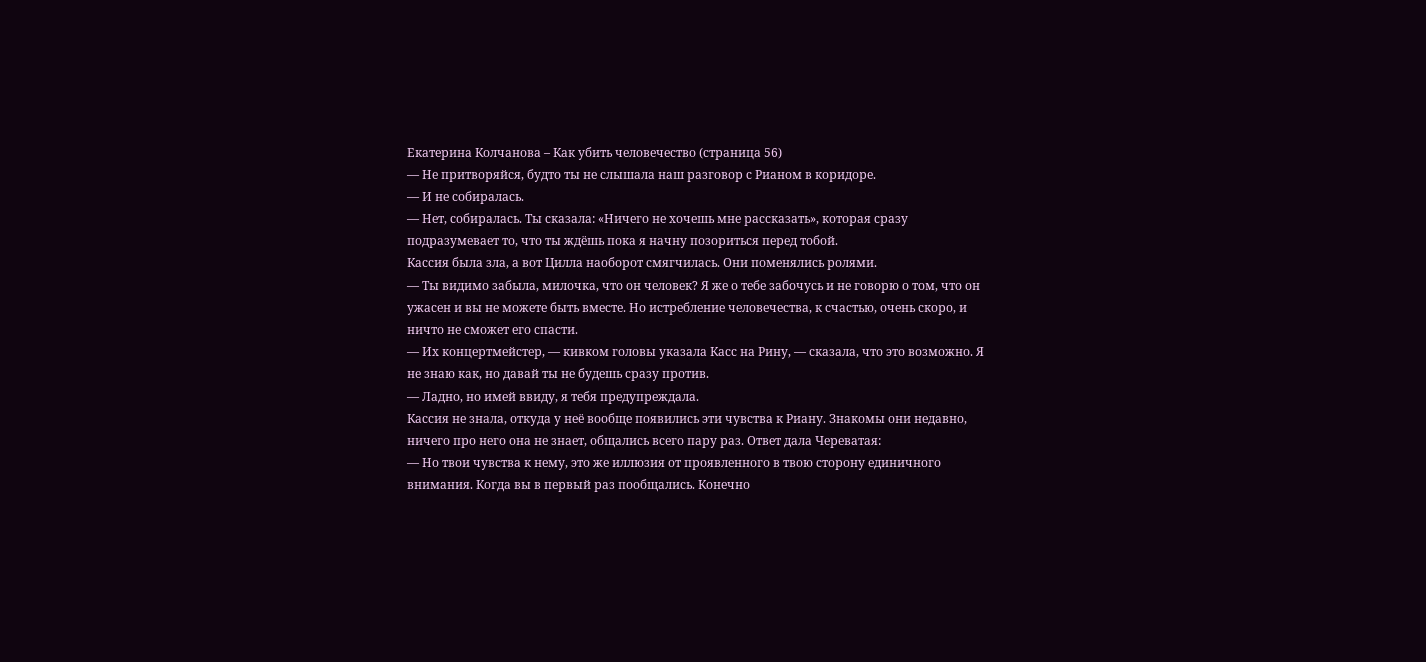Екатерина Колчанова – Как убить человечество (страница 56)
— Не притворяйся, будто ты не слышала наш разговор с Рианом в коридоре.
— И не собиралась.
— Нет, собиралась. Ты сказала: «Ничего не хочешь мне рассказать», которая сразу подразумевает то, что ты ждёшь пока я начну позориться перед тобой.
Кассия была зла, а вот Цилла наоборот смягчилась. Они поменялись ролями.
— Ты видимо забыла, милочка, что он человек? Я же о тебе забочусь и не говорю о том, что он ужасен и вы не можете быть вместе. Но истребление человечества, к счастью, очень скоро, и ничто не сможет его спасти.
— Их концертмейстер, — кивком головы указала Касс на Рину, — сказала, что это возможно. Я не знаю как, но давай ты не будешь сразу против.
— Ладно, но имей ввиду, я тебя предупреждала.
Кассия не знала, откуда у неё вообще появились эти чувства к Риану. Знакомы они недавно, ничего про него она не знает, общались всего пару раз. Ответ дала Череватая:
— Но твои чувства к нему, это же иллюзия от проявленного в твою сторону единичного внимания. Когда вы в первый раз пообщались. Конечно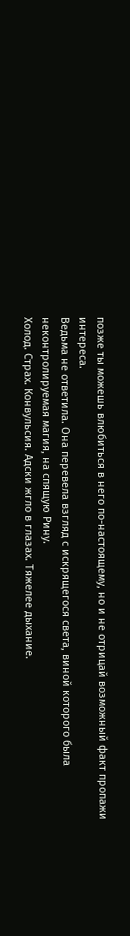позже ты можешь влюбиться в него по-настоящему, но и не отрицай возможный факт пропажи интереса.
Ведьма не ответила. Она перевела взгляд с искрящегося света, виной которого была неконтролируемая магия, на спящую Рину.
Холод. Страх. Конвульсия. Адски жгло в глазах. Тяжелее дыхание.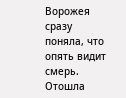Ворожея сразу поняла, что опять видит смерь. Отошла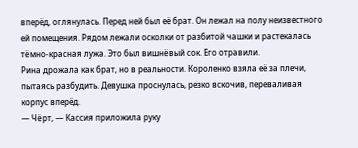вперёд, оглянулась. Перед ней был её брат. Он лежал на полу неизвестного ей помещения. Рядом лежали осколки от разбитой чашки и растекалась тëмно-красная лужа. Это был вишнëвый сок. Его отравили.
Рина дрожала как брат, но в реальности. Короленко взяла её за плечи, пытаясь разбудить. Девушка проснулась, резко вскочив, переваливая корпус вперёд.
— Чëрт, — Кассия приложила руку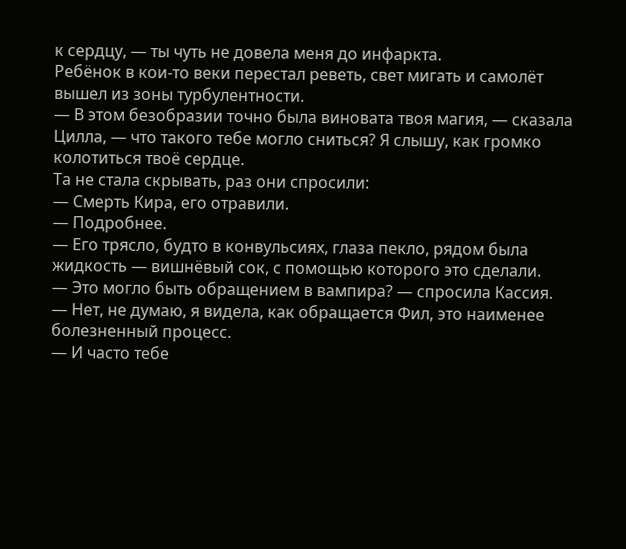к сердцу, — ты чуть не довела меня до инфаркта.
Ребëнок в кои-то веки перестал реветь, свет мигать и самолёт вышел из зоны турбулентности.
— В этом безобразии точно была виновата твоя магия, — сказала Цилла, — что такого тебе могло сниться? Я слышу, как громко колотиться твоё сердце.
Та не стала скрывать, раз они спросили:
— Смерть Кира, его отравили.
— Подробнее.
— Его трясло, будто в конвульсиях, глаза пекло, рядом была жидкость — вишнëвый сок, с помощью которого это сделали.
— Это могло быть обращением в вампира? — спросила Кассия.
— Нет, не думаю, я видела, как обращается Фил, это наименее болезненный процесс.
— И часто тебе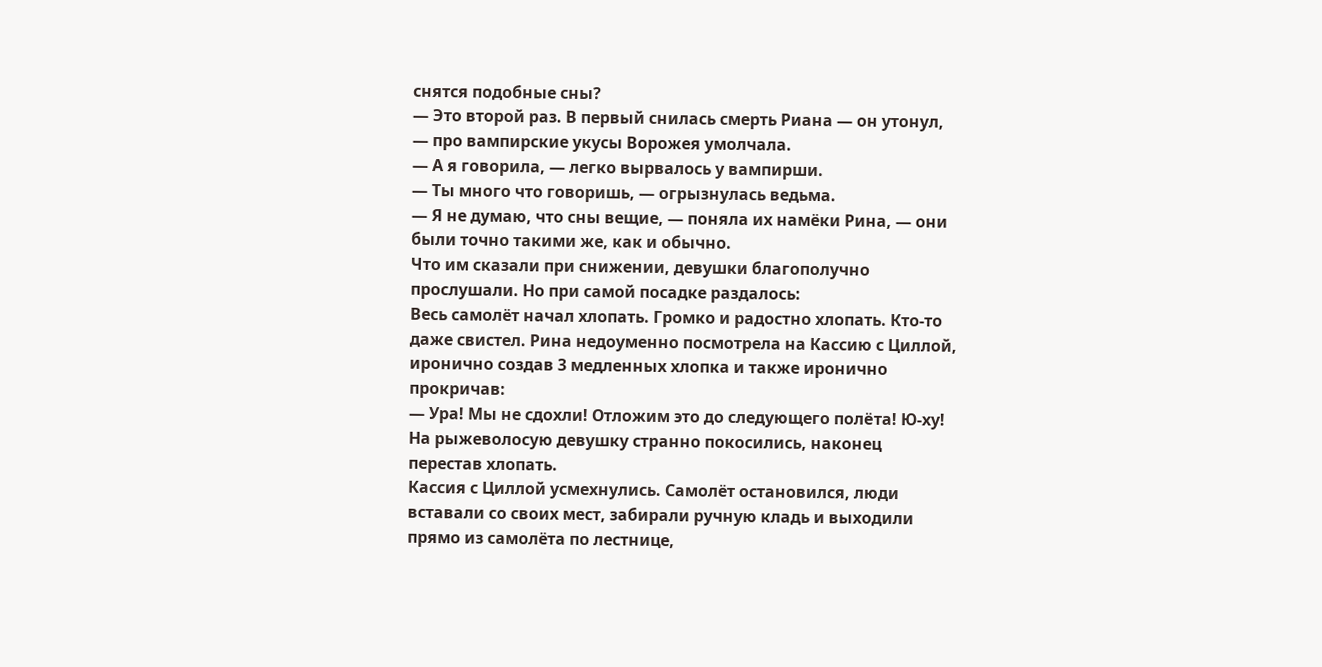снятся подобные сны?
— Это второй раз. В первый снилась смерть Риана — он утонул, — про вампирские укусы Ворожея умолчала.
— А я говорила, — легко вырвалось у вампирши.
— Ты много что говоришь, — огрызнулась ведьма.
— Я не думаю, что сны вещие, — поняла их намёки Рина, — они были точно такими же, как и обычно.
Что им сказали при снижении, девушки благополучно прослушали. Но при самой посадке раздалось:
Весь самолёт начал хлопать. Громко и радостно хлопать. Кто-то даже свистел. Рина недоуменно посмотрела на Кассию с Циллой, иронично создав 3 медленных хлопка и также иронично прокричав:
— Ура! Мы не сдохли! Отложим это до следующего полëта! Ю-ху!
На рыжеволосую девушку странно покосились, наконец перестав хлопать.
Кассия с Циллой усмехнулись. Самолёт остановился, люди вставали со своих мест, забирали ручную кладь и выходили прямо из самолёта по лестнице,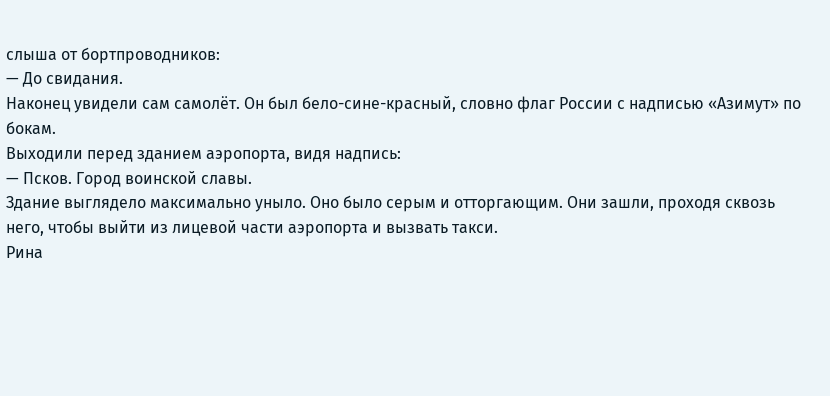слыша от бортпроводников:
— До свидания.
Наконец увидели сам самолёт. Он был бело-сине-красный, словно флаг России с надписью «Азимут» по бокам.
Выходили перед зданием аэропорта, видя надпись:
— Псков. Город воинской славы.
Здание выглядело максимально уныло. Оно было серым и отторгающим. Они зашли, проходя сквозь него, чтобы выйти из лицевой части аэропорта и вызвать такси.
Рина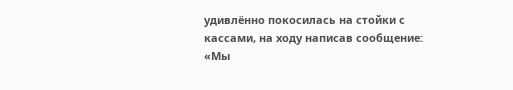удивлённо покосилась на стойки с кассами, на ходу написав сообщение:
«Мы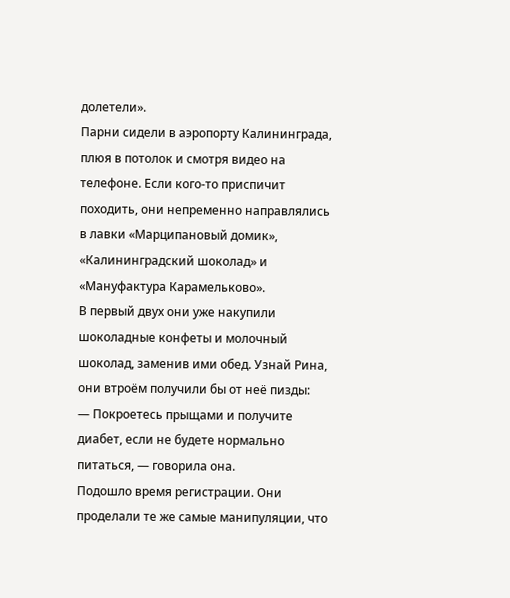долетели».
Парни сидели в аэропорту Калининграда, плюя в потолок и смотря видео на телефоне. Если кого-то приспичит походить, они непременно направлялись в лавки «Марципановый домик», «Калининградский шоколад» и «Мануфактура Карамельково».
В первый двух они уже накупили шоколадные конфеты и молочный шоколад, заменив ими обед. Узнай Рина, они втроём получили бы от неё пизды:
— Покроетесь прыщами и получите диабет, если не будете нормально питаться, — говорила она.
Подошло время регистрации. Они проделали те же самые манипуляции, что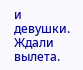и девушки. Ждали вылета.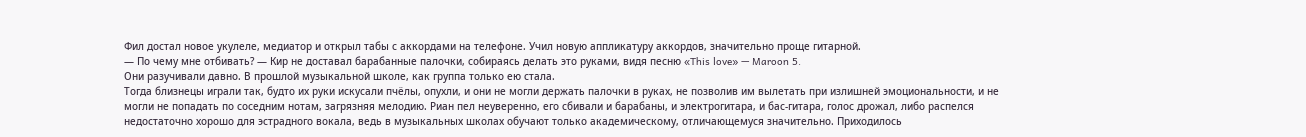Фил достал новое укулеле, медиатор и открыл табы с аккордами на телефоне. Учил новую аппликатуру аккордов, значительно проще гитарной.
— По чему мне отбивать? — Кир не доставал барабанные палочки, собираясь делать это руками, видя песню «This love» — Maroon 5.
Они разучивали давно. В прошлой музыкальной школе, как группа только ею стала.
Тогда близнецы играли так, будто их руки искусали пчёлы, опухли, и они не могли держать палочки в руках, не позволив им вылетать при излишней эмоциональности, и не могли не попадать по соседним нотам, загрязняя мелодию. Риан пел неуверенно, его сбивали и барабаны, и электрогитара, и бас-гитара, голос дрожал, либо распелся недостаточно хорошо для эстрадного вокала, ведь в музыкальных школах обучают только академическому, отличающемуся значительно. Приходилось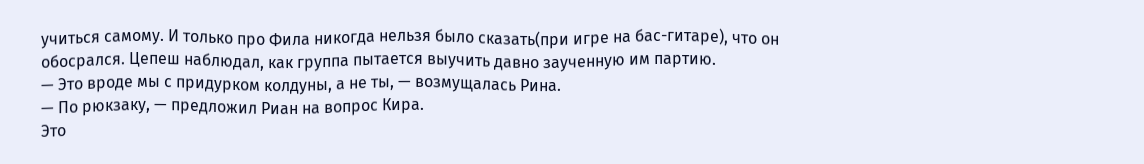учиться самому. И только про Фила никогда нельзя было сказать(при игре на бас-гитаре), что он обосрался. Цепеш наблюдал, как группа пытается выучить давно заученную им партию.
— Это вроде мы с придурком колдуны, а не ты, — возмущалась Рина.
— По рюкзаку, — предложил Риан на вопрос Кира.
Это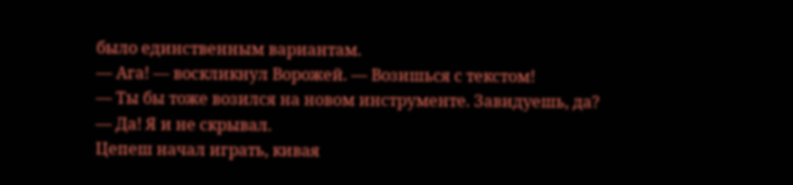было единственным вариантам.
— Ага! — воскликнул Ворожей. — Возишься с текстом!
— Ты бы тоже возился на новом инструменте. Завидуешь, да?
— Да! Я и не скрывал.
Цепеш начал играть, кивая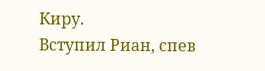Киру.
Вступил Риан, спев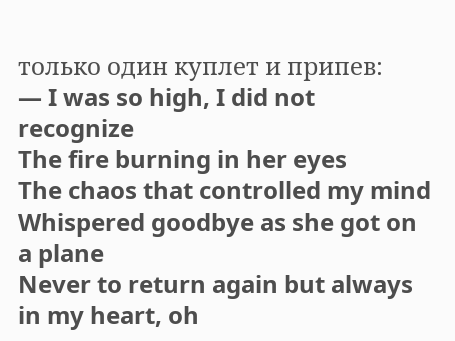только один куплет и припев:
— I was so high, I did not recognize
The fire burning in her eyes
The chaos that controlled my mind
Whispered goodbye as she got on a plane
Never to return again but always in my heart, oh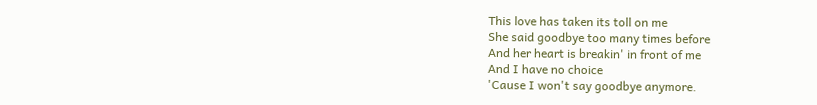This love has taken its toll on me
She said goodbye too many times before
And her heart is breakin' in front of me
And I have no choice
'Cause I won't say goodbye anymore.